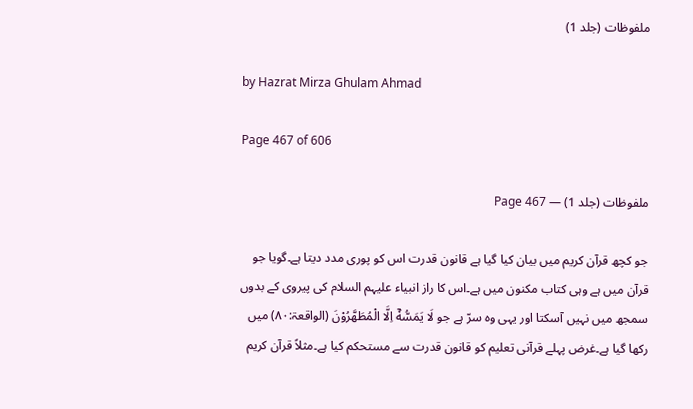ملفوظات (جلد 1)

by Hazrat Mirza Ghulam Ahmad

Page 467 of 606

ملفوظات (جلد 1) — Page 467

جو کچھ قرآن کریم میں بیان کیا گیا ہے قانون قدرت اس کو پوری مدد دیتا ہے۔گویا جو قرآن میں ہے وہی کتاب مکنون میں ہے۔اس کا راز انبیاء علیہم السلام کی پیروی کے بدوں سمجھ میں نہیں آسکتا اور یہی وہ سرّ ہے جو لَا يَمَسُّهٗۤ اِلَّا الْمُطَهَّرُوْنَ (الواقعۃ:۸۰) میں رکھا گیا ہے۔غرض پہلے قرآنی تعلیم کو قانون قدرت سے مستحکم کیا ہے۔مثلاً قرآن کریم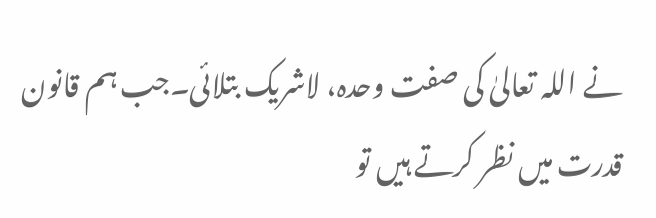نے اللہ تعالیٰ کی صفت وحدہ، لاشریک بتلائی۔جب ہم قانون قدرت میں نظر کرتے ہیں تو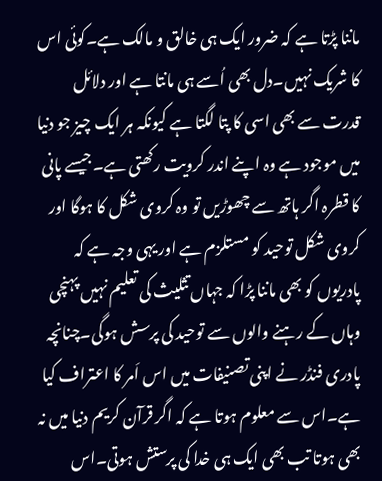ماننا پڑتا ہے کہ ضرور ایک ہی خالق و مالک ہے۔کوئی اس کا شریک نہیں۔دل بھی اُسے ہی مانتا ہے اور دلائل قدرت سے بھی اسی کا پتا لگتا ہے کیونکہ ہر ایک چیز جو دنیا میں موجود ہے وہ اپنے اندر کرویت رکھتی ہے۔جیسے پانی کا قطرہ اگر ہاتھ سے چھوڑیں تو وہ کروی شکل کا ہوگا اور کروی شکل توحید کو مستلزم ہے اور یہی وجہ ہے کہ پادریوں کو بھی ماننا پڑا کہ جہاں تثلیث کی تعلیم نہیں پہنچی وہاں کے رہنے والوں سے توحید کی پرسش ہوگی۔چنانچہ پادری فنڈر نے اپنی تصنیفات میں اس اَمر کا اعتراف کیا ہے۔اس سے معلوم ہوتا ہے کہ اگر قرآن کریم دنیا میں نہ بھی ہوتا تب بھی ایک ہی خدا کی پرستش ہوتی۔اس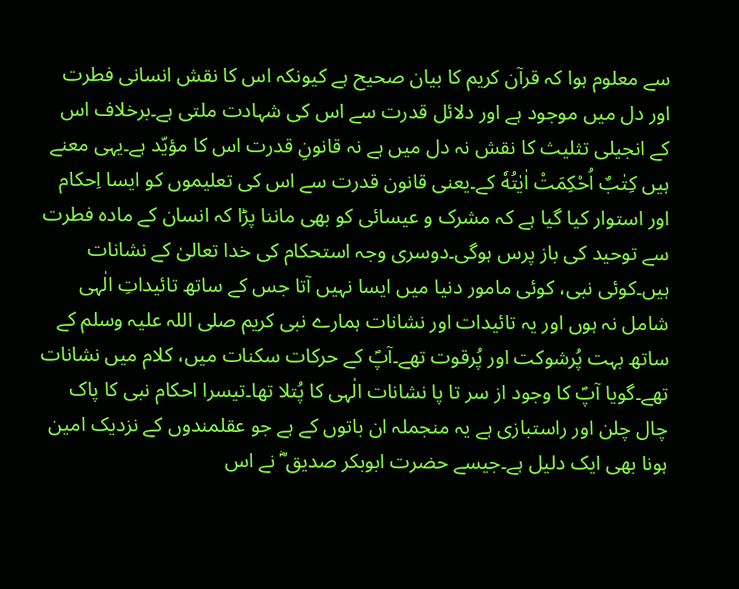سے معلوم ہوا کہ قرآن کریم کا بیان صحیح ہے کیونکہ اس کا نقش انسانی فطرت اور دل میں موجود ہے اور دلائل قدرت سے اس کی شہادت ملتی ہے۔برخلاف اس کے انجیلی تثلیث کا نقش نہ دل میں ہے نہ قانونِ قدرت اس کا مؤیّد ہے۔یہی معنے ہیں كِتٰبٌ اُحْكِمَتْ اٰيٰتُهٗ کے۔یعنی قانون قدرت سے اس کی تعلیموں کو ایسا اِحکام اور استوار کیا گیا ہے کہ مشرک و عیسائی کو بھی ماننا پڑا کہ انسان کے مادہ فطرت سے توحید کی باز پرس ہوگی۔دوسری وجہ استحکام کی خدا تعالیٰ کے نشانات ہیں۔کوئی نبی، کوئی مامور دنیا میں ایسا نہیں آتا جس کے ساتھ تائیداتِ الٰہی شامل نہ ہوں اور یہ تائیدات اور نشانات ہمارے نبی کریم صلی اللہ علیہ وسلم کے ساتھ بہت پُرشوکت اور پُرقوت تھے۔آپؐ کے حرکات سکنات میں، کلام میں نشانات تھے۔گویا آپؐ کا وجود از سر تا پا نشانات الٰہی کا پُتلا تھا۔تیسرا احکام نبی کا پاک چال چلن اور راستبازی ہے یہ منجملہ ان باتوں کے ہے جو عقلمندوں کے نزدیک امین ہونا بھی ایک دلیل ہے۔جیسے حضرت ابوبکر صدیق ؓ نے اس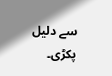سے دلیل پکڑی۔